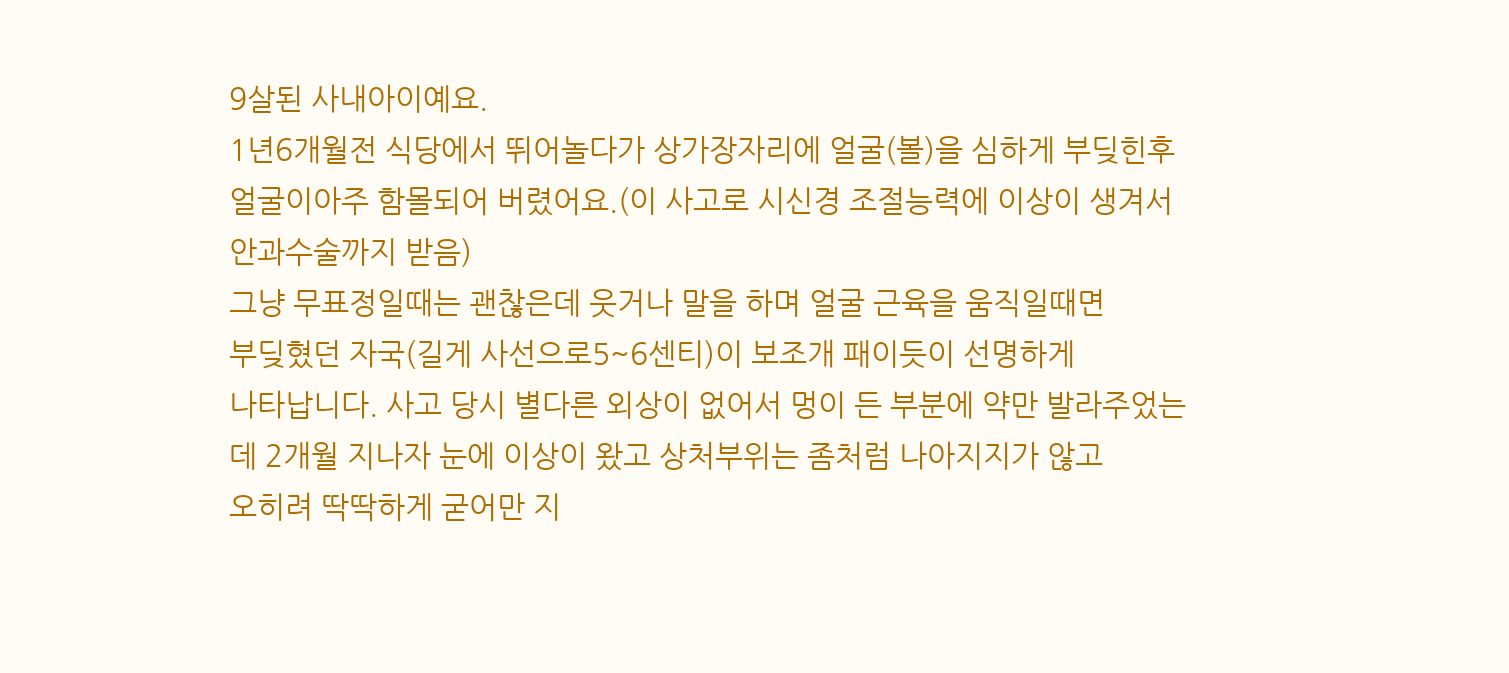9살된 사내아이예요.
1년6개월전 식당에서 뛰어놀다가 상가장자리에 얼굴(볼)을 심하게 부딪힌후
얼굴이아주 함몰되어 버렸어요.(이 사고로 시신경 조절능력에 이상이 생겨서
안과수술까지 받음)
그냥 무표정일때는 괜찮은데 웃거나 말을 하며 얼굴 근육을 움직일때면
부딪혔던 자국(길게 사선으로5~6센티)이 보조개 패이듯이 선명하게
나타납니다. 사고 당시 별다른 외상이 없어서 멍이 든 부분에 약만 발라주었는
데 2개월 지나자 눈에 이상이 왔고 상처부위는 좀처럼 나아지지가 않고
오히려 딱딱하게 굳어만 지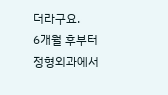더라구요.
6개월 후부터 정형외과에서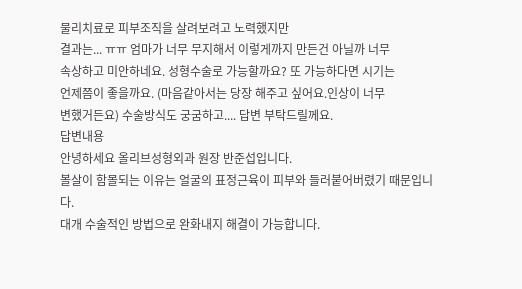물리치료로 피부조직을 살려보려고 노력했지만
결과는... ㅠㅠ 엄마가 너무 무지해서 이렇게까지 만든건 아닐까 너무
속상하고 미안하네요. 성형수술로 가능할까요? 또 가능하다면 시기는
언제쯤이 좋을까요. (마음같아서는 당장 해주고 싶어요.인상이 너무
변했거든요) 수술방식도 궁굼하고.... 답변 부탁드릴께요.
답변내용
안녕하세요 올리브성형외과 원장 반준섭입니다.
볼살이 함몰되는 이유는 얼굴의 표정근육이 피부와 들러붙어버렸기 때문입니
다.
대개 수술적인 방법으로 완화내지 해결이 가능합니다.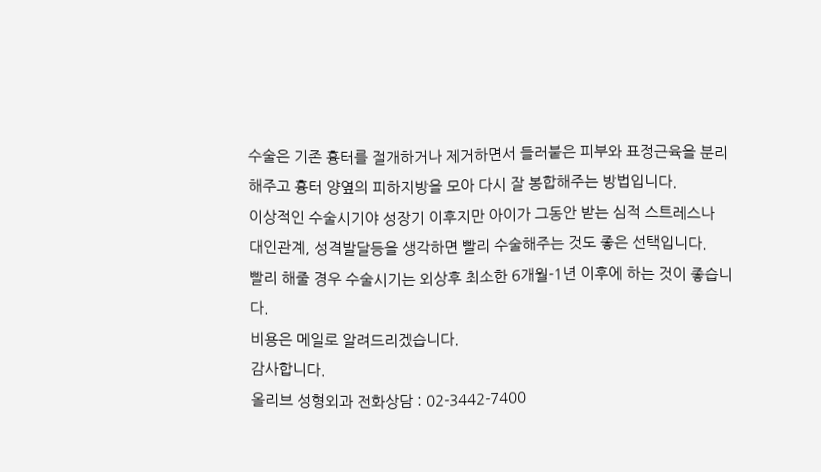수술은 기존 흉터를 절개하거나 제거하면서 들러붙은 피부와 표정근육을 분리
해주고 흉터 양옆의 피하지방을 모아 다시 잘 봉합해주는 방법입니다.
이상적인 수술시기야 성장기 이후지만 아이가 그동안 받는 심적 스트레스나
대인관계, 성격발달등을 생각하면 빨리 수술해주는 것도 좋은 선택입니다.
빨리 해줄 경우 수술시기는 외상후 최소한 6개월-1년 이후에 하는 것이 좋습니
다.
비용은 메일로 알려드리겠습니다.
감사합니다.
올리브 성형외과 전화상담 : 02-3442-7400